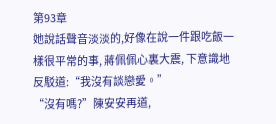第93章
她說話聲音淡淡的,好像在說一件跟吃飯一樣很平常的事, 蔣佩佩心裏大震, 下意識地反駁道:“我沒有談戀愛。”
“沒有嗎?”陳安安再道,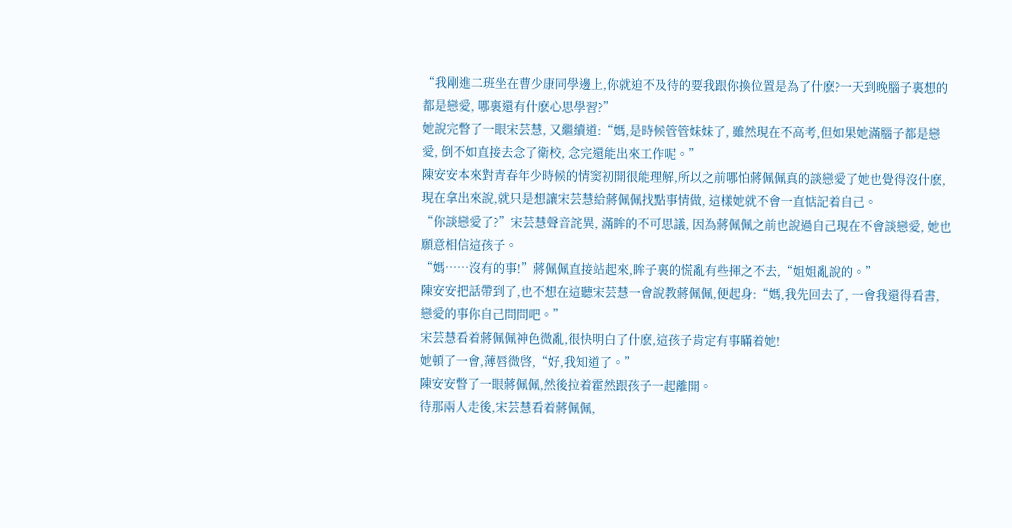“我剛進二班坐在曹少康同學邊上,你就迫不及待的要我跟你換位置是為了什麽?一天到晚腦子裏想的都是戀愛, 哪裏還有什麽心思學習?”
她說完瞥了一眼宋芸慧, 又繼續道:“媽,是時候管管妹妹了, 雖然現在不高考,但如果她滿腦子都是戀愛, 倒不如直接去念了衛校, 念完還能出來工作呢。”
陳安安本來對青春年少時候的情窦初開很能理解,所以之前哪怕蔣佩佩真的談戀愛了她也覺得沒什麽,現在拿出來說,就只是想讓宋芸慧給蔣佩佩找點事情做, 這樣她就不會一直惦記着自己。
“你談戀愛了?”宋芸慧聲音詫異, 滿眸的不可思議, 因為蔣佩佩之前也說過自己現在不會談戀愛, 她也願意相信這孩子。
“媽……沒有的事!”蔣佩佩直接站起來,眸子裏的慌亂有些揮之不去,“姐姐亂說的。”
陳安安把話帶到了,也不想在這聽宋芸慧一會說教蔣佩佩,便起身:“媽,我先回去了, 一會我還得看書,戀愛的事你自己問問吧。”
宋芸慧看着蔣佩佩神色微亂,很快明白了什麽,這孩子肯定有事瞞着她!
她頓了一會,薄唇微啓,“好,我知道了。”
陳安安瞥了一眼蔣佩佩,然後拉着霍然跟孩子一起離開。
待那兩人走後,宋芸慧看着蔣佩佩,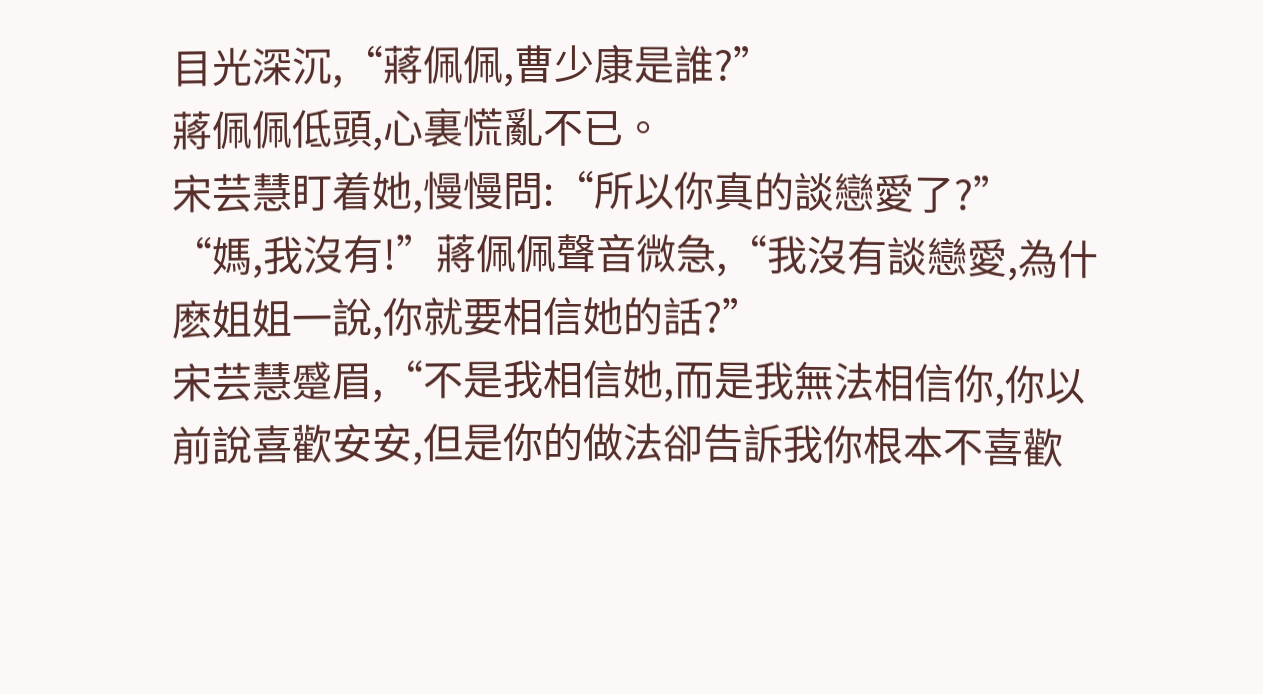目光深沉,“蔣佩佩,曹少康是誰?”
蔣佩佩低頭,心裏慌亂不已。
宋芸慧盯着她,慢慢問:“所以你真的談戀愛了?”
“媽,我沒有!”蔣佩佩聲音微急,“我沒有談戀愛,為什麽姐姐一說,你就要相信她的話?”
宋芸慧蹙眉,“不是我相信她,而是我無法相信你,你以前說喜歡安安,但是你的做法卻告訴我你根本不喜歡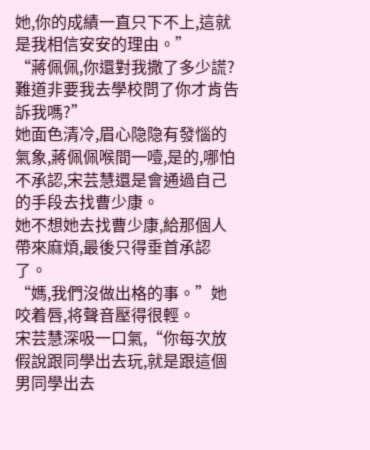她,你的成績一直只下不上,這就是我相信安安的理由。”
“蔣佩佩,你還對我撒了多少謊?難道非要我去學校問了你才肯告訴我嗎?”
她面色清冷,眉心隐隐有發惱的氣象,蔣佩佩喉間一噎,是的,哪怕不承認,宋芸慧還是會通過自己的手段去找曹少康。
她不想她去找曹少康,給那個人帶來麻煩,最後只得垂首承認了。
“媽,我們沒做出格的事。”她咬着唇,将聲音壓得很輕。
宋芸慧深吸一口氣,“你每次放假說跟同學出去玩,就是跟這個男同學出去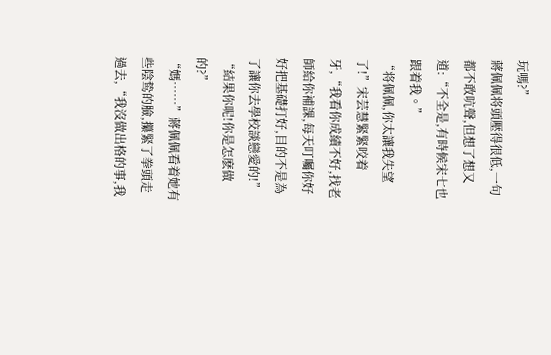玩嗎?”
蔣佩佩将頭壓得很低,一句都不敢吭聲,但想了想又道:“不全是,有時候宋七也跟着我。”
“将佩佩,你太讓我失望了!”宋芸慧緊緊咬着牙,“我看你成績不好,找老師給你補課,每天叮囑你好好把基礎打好,目的不是為了讓你去學校談戀愛的!”
“結果你呢!你是怎麽做的?”
“媽……”蔣佩佩看着她有些陰鸷的臉,攥緊了拳頭走過去,“我沒做出格的事,我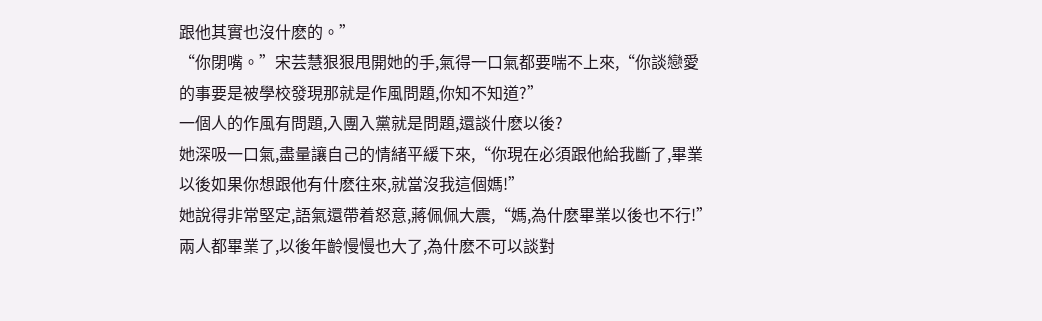跟他其實也沒什麽的。”
“你閉嘴。”宋芸慧狠狠甩開她的手,氣得一口氣都要喘不上來,“你談戀愛的事要是被學校發現那就是作風問題,你知不知道?”
一個人的作風有問題,入團入黨就是問題,還談什麽以後?
她深吸一口氣,盡量讓自己的情緒平緩下來,“你現在必須跟他給我斷了,畢業以後如果你想跟他有什麽往來,就當沒我這個媽!”
她說得非常堅定,語氣還帶着怒意,蔣佩佩大震,“媽,為什麽畢業以後也不行!”
兩人都畢業了,以後年齡慢慢也大了,為什麽不可以談對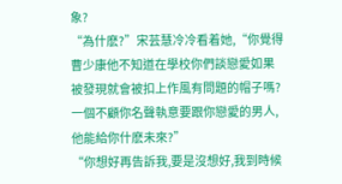象?
“為什麽?”宋芸慧冷冷看着她,“你覺得曹少康他不知道在學校你們談戀愛如果被發現就會被扣上作風有問題的帽子嗎?一個不顧你名聲執意要跟你戀愛的男人,他能給你什麽未來?”
“你想好再告訴我,要是沒想好,我到時候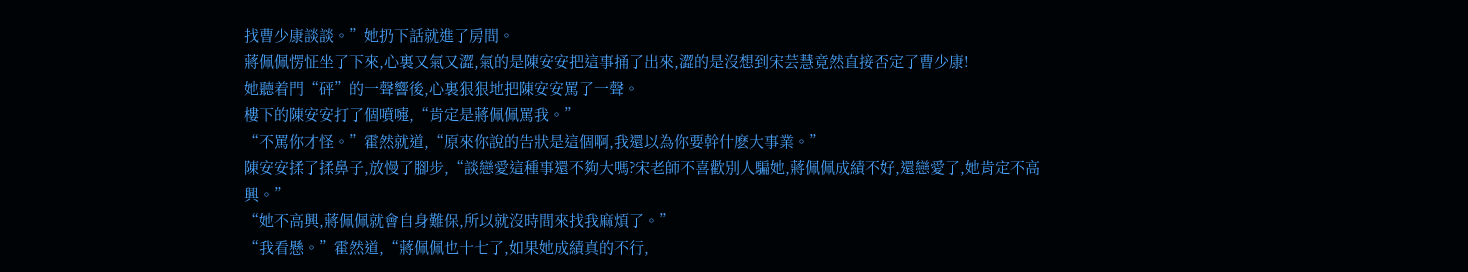找曹少康談談。”她扔下話就進了房間。
蔣佩佩愣怔坐了下來,心裏又氣又澀,氣的是陳安安把這事捅了出來,澀的是沒想到宋芸慧竟然直接否定了曹少康!
她聽着門“砰”的一聲響後,心裏狠狠地把陳安安罵了一聲。
樓下的陳安安打了個噴嚏,“肯定是蔣佩佩罵我。”
“不罵你才怪。”霍然就道,“原來你說的告狀是這個啊,我還以為你要幹什麽大事業。”
陳安安揉了揉鼻子,放慢了腳步,“談戀愛這種事還不夠大嗎?宋老師不喜歡別人騙她,蔣佩佩成績不好,還戀愛了,她肯定不高興。”
“她不高興,蔣佩佩就會自身難保,所以就沒時間來找我麻煩了。”
“我看懸。”霍然道,“蔣佩佩也十七了,如果她成績真的不行,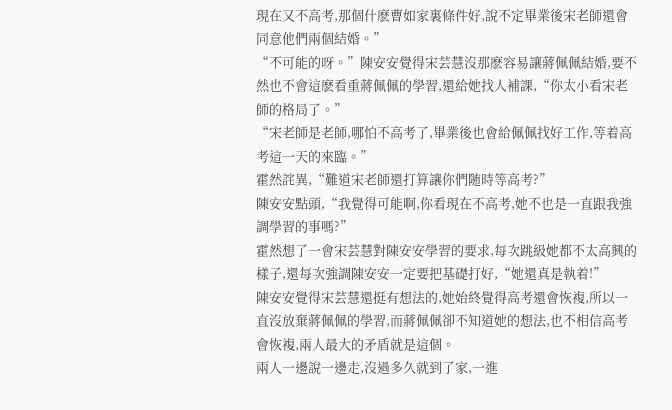現在又不高考,那個什麽曹如家裏條件好,說不定畢業後宋老師還會同意他們兩個結婚。”
“不可能的呀。”陳安安覺得宋芸慧沒那麽容易讓蔣佩佩結婚,要不然也不會這麽看重蔣佩佩的學習,還給她找人補課,“你太小看宋老師的格局了。”
“宋老師是老師,哪怕不高考了,畢業後也會給佩佩找好工作,等着高考這一天的來臨。”
霍然詫異,“難道宋老師還打算讓你們随時等高考?”
陳安安點頭,“我覺得可能啊,你看現在不高考,她不也是一直跟我強調學習的事嗎?”
霍然想了一會宋芸慧對陳安安學習的要求,每次跳級她都不太高興的樣子,還每次強調陳安安一定要把基礎打好,“她還真是執着!”
陳安安覺得宋芸慧還挺有想法的,她始終覺得高考還會恢複,所以一直沒放棄蔣佩佩的學習,而蔣佩佩卻不知道她的想法,也不相信高考會恢複,兩人最大的矛盾就是這個。
兩人一邊說一邊走,沒過多久就到了家,一進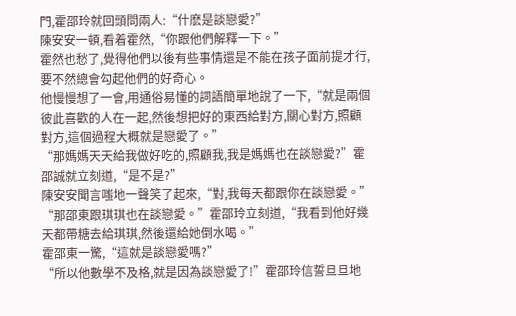門,霍邵玲就回頭問兩人:“什麽是談戀愛?”
陳安安一頓,看着霍然,“你跟他們解釋一下。”
霍然也愁了,覺得他們以後有些事情還是不能在孩子面前提才行,要不然總會勾起他們的好奇心。
他慢慢想了一會,用通俗易懂的詞語簡單地說了一下,“就是兩個彼此喜歡的人在一起,然後想把好的東西給對方,關心對方,照顧對方,這個過程大概就是戀愛了。”
“那媽媽天天給我做好吃的,照顧我,我是媽媽也在談戀愛?”霍邵誠就立刻道,“是不是?”
陳安安聞言嗤地一聲笑了起來,“對,我每天都跟你在談戀愛。”
“那邵東跟琪琪也在談戀愛。”霍邵玲立刻道,“我看到他好幾天都帶糖去給琪琪,然後還給她倒水喝。”
霍邵東一驚,“這就是談戀愛嗎?”
“所以他數學不及格,就是因為談戀愛了!”霍邵玲信誓旦旦地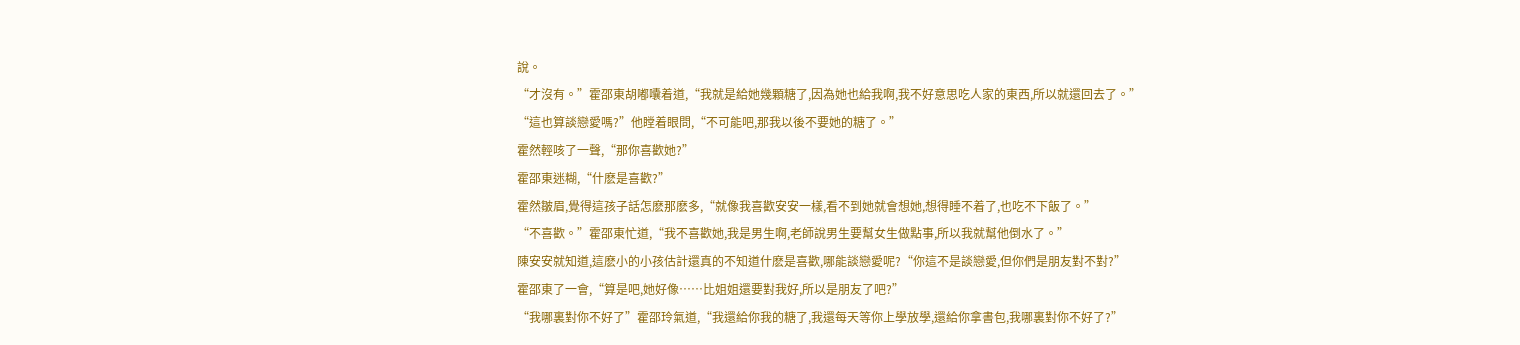說。
“才沒有。”霍邵東胡嘟囔着道,“我就是給她幾顆糖了,因為她也給我啊,我不好意思吃人家的東西,所以就還回去了。”
“這也算談戀愛嗎?”他瞠着眼問,“不可能吧,那我以後不要她的糖了。”
霍然輕咳了一聲,“那你喜歡她?”
霍邵東迷糊,“什麽是喜歡?”
霍然皺眉,覺得這孩子話怎麽那麽多,“就像我喜歡安安一樣,看不到她就會想她,想得睡不着了,也吃不下飯了。”
“不喜歡。”霍邵東忙道,“我不喜歡她,我是男生啊,老師說男生要幫女生做點事,所以我就幫他倒水了。”
陳安安就知道,這麽小的小孩估計還真的不知道什麽是喜歡,哪能談戀愛呢?“你這不是談戀愛,但你們是朋友對不對?”
霍邵東了一會,“算是吧,她好像……比姐姐還要對我好,所以是朋友了吧?”
“我哪裏對你不好了”霍邵玲氣道,“我還給你我的糖了,我還每天等你上學放學,還給你拿書包,我哪裏對你不好了?”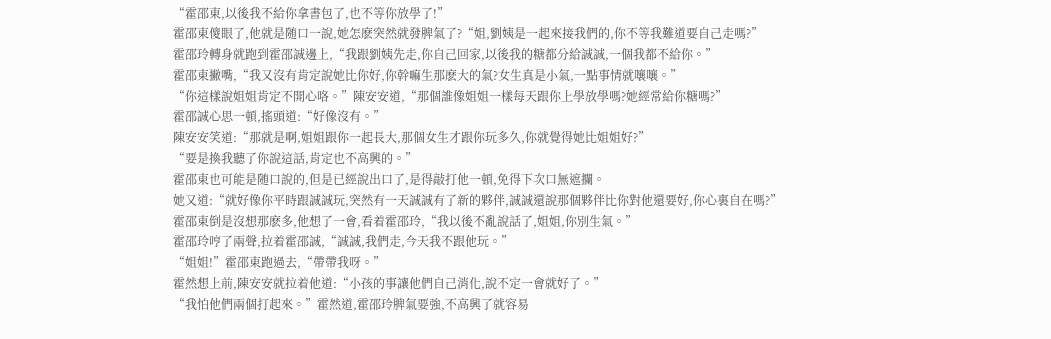“霍邵東,以後我不給你拿書包了,也不等你放學了!”
霍邵東傻眼了,他就是随口一說,她怎麽突然就發脾氣了?“姐,劉姨是一起來接我們的,你不等我難道要自己走嗎?”
霍邵玲轉身就跑到霍邵誠邊上,“我跟劉姨先走,你自己回家,以後我的糖都分給誠誠,一個我都不給你。”
霍邵東撇嘴,“我又沒有肯定說她比你好,你幹嘛生那麽大的氣?女生真是小氣,一點事情就嚷嚷。”
“你這樣說姐姐肯定不開心咯。”陳安安道,“那個誰像姐姐一樣每天跟你上學放學嗎?她經常給你糖嗎?”
霍邵誠心思一頓,搖頭道:“好像沒有。”
陳安安笑道:“那就是啊,姐姐跟你一起長大,那個女生才跟你玩多久,你就覺得她比姐姐好?”
“要是換我聽了你說這話,肯定也不高興的。”
霍邵東也可能是随口說的,但是已經說出口了,是得敲打他一頓,免得下次口無遮攔。
她又道:“就好像你平時跟誠誠玩,突然有一天誠誠有了新的夥伴,誠誠還說那個夥伴比你對他還要好,你心裏自在嗎?”
霍邵東倒是沒想那麽多,他想了一會,看着霍邵玲,“我以後不亂說話了,姐姐,你別生氣。”
霍邵玲哼了兩聲,拉着霍邵誠,“誠誠,我們走,今天我不跟他玩。”
“姐姐!”霍邵東跑過去,“帶帶我呀。”
霍然想上前,陳安安就拉着他道:“小孩的事讓他們自己消化,說不定一會就好了。”
“我怕他們兩個打起來。”霍然道,霍邵玲脾氣要強,不高興了就容易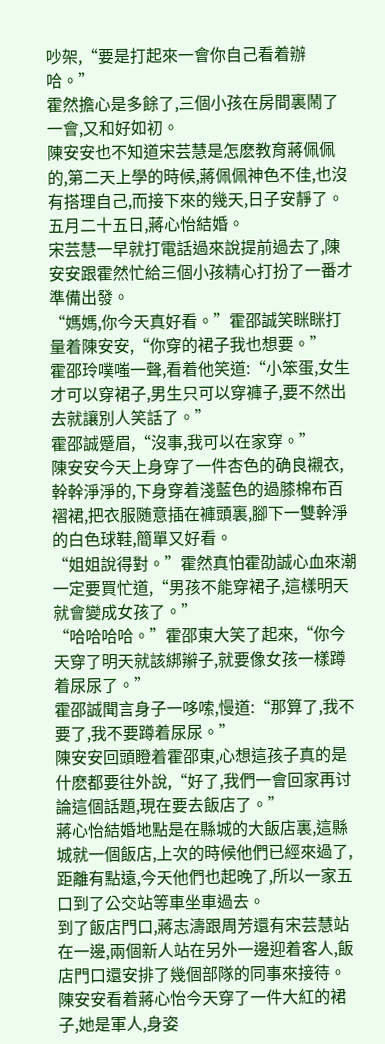吵架,“要是打起來一會你自己看着辦哈。”
霍然擔心是多餘了,三個小孩在房間裏鬧了一會,又和好如初。
陳安安也不知道宋芸慧是怎麽教育蔣佩佩的,第二天上學的時候,蔣佩佩神色不佳,也沒有搭理自己,而接下來的幾天,日子安靜了。
五月二十五日,蔣心怡結婚。
宋芸慧一早就打電話過來說提前過去了,陳安安跟霍然忙給三個小孩精心打扮了一番才準備出發。
“媽媽,你今天真好看。”霍邵誠笑眯眯打量着陳安安,“你穿的裙子我也想要。”
霍邵玲噗嗤一聲,看着他笑道:“小笨蛋,女生才可以穿裙子,男生只可以穿褲子,要不然出去就讓別人笑話了。”
霍邵誠蹙眉,“沒事,我可以在家穿。”
陳安安今天上身穿了一件杏色的确良襯衣,幹幹淨淨的,下身穿着淺藍色的過膝棉布百褶裙,把衣服随意插在褲頭裏,腳下一雙幹淨的白色球鞋,簡單又好看。
“姐姐說得對。”霍然真怕霍劭誠心血來潮一定要買忙道,“男孩不能穿裙子,這樣明天就會變成女孩了。”
“哈哈哈哈。”霍邵東大笑了起來,“你今天穿了明天就該綁辮子,就要像女孩一樣蹲着尿尿了。”
霍邵誠聞言身子一哆嗦,慢道:“那算了,我不要了,我不要蹲着尿尿。”
陳安安回頭瞪着霍邵東,心想這孩子真的是什麽都要往外說,“好了,我們一會回家再讨論這個話題,現在要去飯店了。”
蔣心怡結婚地點是在縣城的大飯店裏,這縣城就一個飯店,上次的時候他們已經來過了,距離有點遠,今天他們也起晚了,所以一家五口到了公交站等車坐車過去。
到了飯店門口,蔣志濤跟周芳還有宋芸慧站在一邊,兩個新人站在另外一邊迎着客人,飯店門口還安排了幾個部隊的同事來接待。
陳安安看着蔣心怡今天穿了一件大紅的裙子,她是軍人,身姿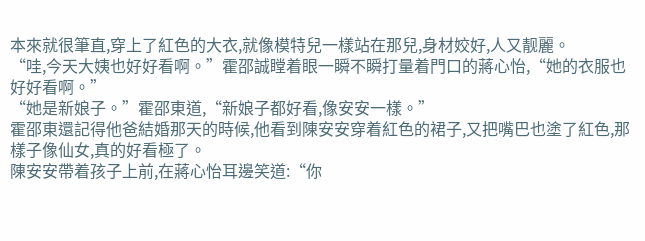本來就很筆直,穿上了紅色的大衣,就像模特兒一樣站在那兒,身材姣好,人又靓麗。
“哇,今天大姨也好好看啊。”霍邵誠瞠着眼一瞬不瞬打量着門口的蔣心怡,“她的衣服也好好看啊。”
“她是新娘子。”霍邵東道,“新娘子都好看,像安安一樣。”
霍邵東還記得他爸結婚那天的時候,他看到陳安安穿着紅色的裙子,又把嘴巴也塗了紅色,那樣子像仙女,真的好看極了。
陳安安帶着孩子上前,在蔣心怡耳邊笑道:“你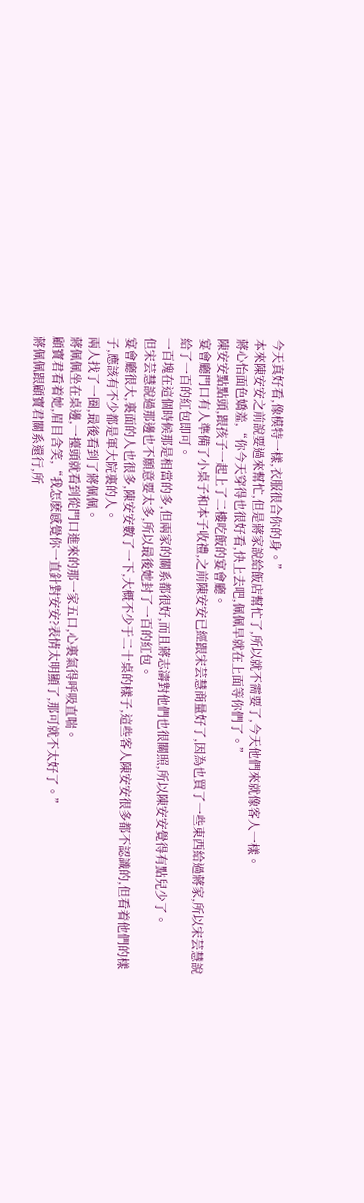今天真好看,像模特一樣,衣服很合你的身。”
本來陳安安之前說要過來幫忙,但是蔣家說給飯店幫忙了,所以就不需要了,今天他們來就像客人一樣。
蔣心怡面色嬌羞,“你今天穿得也很好看,快上去吧,佩佩早就在上面等你們了。”
陳安安點點頭,跟孩子一起上了二樓吃飯的宴會廳。
宴會廳門口有人準備了小桌子和本子收禮,之前陳安安已經跟宋芸慧商量好了,因為也買了一些東西給過蔣家,所以宋芸慧說給了一百的紅包即可。
一百塊在這個時候那是相當的多,但兩家的關系都很好,而且蔣志濤對他們也很關照,所以陳安安覺得有點兒少了。
但宋芸慧說過那邊也不願意要太多,所以最後她封了一百的紅包。
宴會廳很大,裏面的人也很多,陳安安數了一下,大概不少于二十桌的樣子,這些客人陳安安很多都不認識的,但看着他們的樣子,應該有不少都是軍大院裏的人。
兩人找了一圈,最後看到了蔣佩佩。
蔣佩佩坐在桌邊,一擡頭就看到從門口進來的那一家五口,心裏氣得呼吸直喘。
顧寶君看着她,眉目含笑,“我怎麽感覺你一直針對安安?表情太明顯了,那可就不太好了。”
蔣佩佩跟顧寶君關系還行,所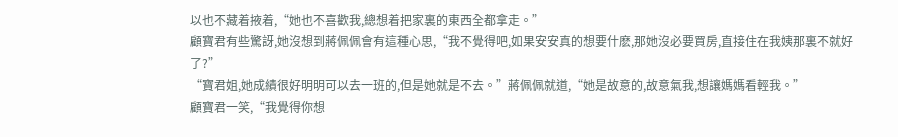以也不藏着掖着,“她也不喜歡我,總想着把家裏的東西全都拿走。”
顧寶君有些驚訝,她沒想到蔣佩佩會有這種心思,“我不覺得吧,如果安安真的想要什麽,那她沒必要買房,直接住在我姨那裏不就好了?”
“寶君姐,她成績很好明明可以去一班的,但是她就是不去。”蔣佩佩就道,“她是故意的,故意氣我,想讓媽媽看輕我。”
顧寶君一笑,“我覺得你想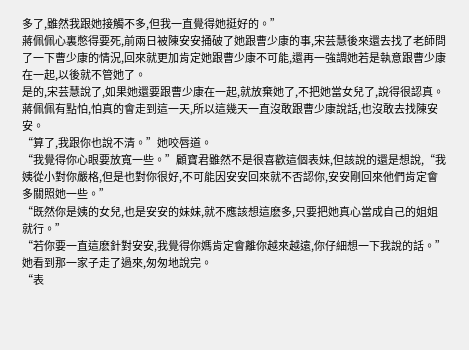多了,雖然我跟她接觸不多,但我一直覺得她挺好的。”
蔣佩佩心裏憋得要死,前兩日被陳安安捅破了她跟曹少康的事,宋芸慧後來還去找了老師問了一下曹少康的情況,回來就更加肯定她跟曹少康不可能,還再一強調她若是執意跟曹少康在一起,以後就不管她了。
是的,宋芸慧說了,如果她還要跟曹少康在一起,就放棄她了,不把她當女兒了,說得很認真。
蔣佩佩有點怕,怕真的會走到這一天,所以這幾天一直沒敢跟曹少康說話,也沒敢去找陳安安。
“算了,我跟你也說不清。”她咬唇道。
“我覺得你心眼要放寬一些。”顧寶君雖然不是很喜歡這個表妹,但該說的還是想說,“我姨從小對你嚴格,但是也對你很好,不可能因安安回來就不否認你,安安剛回來他們肯定會多關照她一些。”
“既然你是姨的女兒,也是安安的妹妹,就不應該想這麽多,只要把她真心當成自己的姐姐就行。”
“若你要一直這麽針對安安,我覺得你媽肯定會離你越來越遠,你仔細想一下我說的話。”她看到那一家子走了過來,匆匆地說完。
“表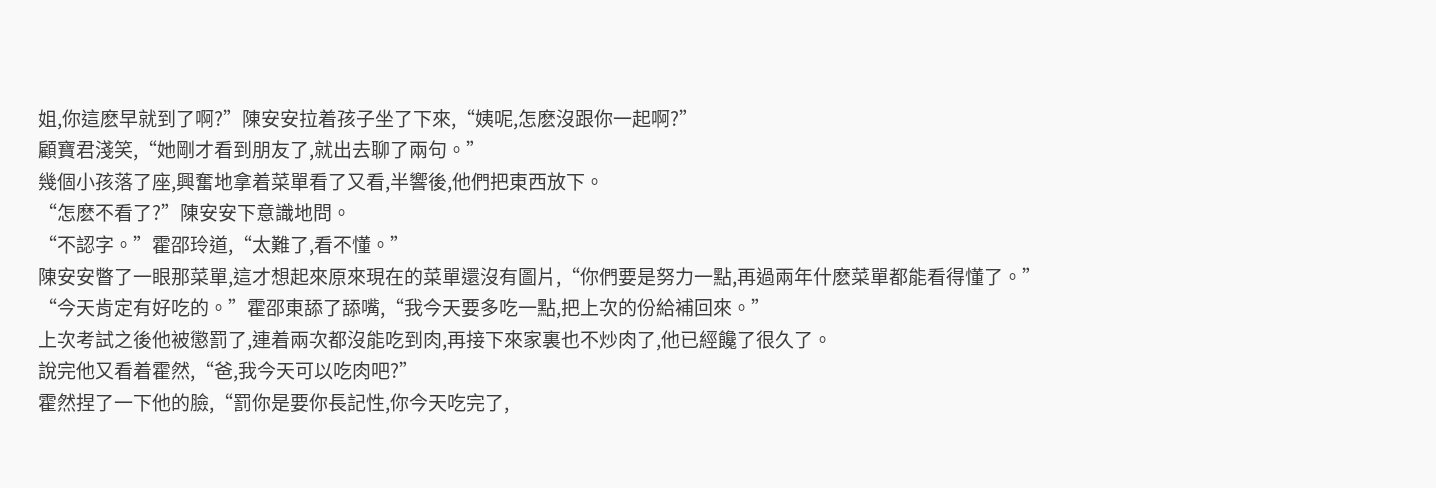姐,你這麽早就到了啊?”陳安安拉着孩子坐了下來,“姨呢,怎麽沒跟你一起啊?”
顧寶君淺笑,“她剛才看到朋友了,就出去聊了兩句。”
幾個小孩落了座,興奮地拿着菜單看了又看,半響後,他們把東西放下。
“怎麽不看了?”陳安安下意識地問。
“不認字。”霍邵玲道,“太難了,看不懂。”
陳安安瞥了一眼那菜單,這才想起來原來現在的菜單還沒有圖片,“你們要是努力一點,再過兩年什麽菜單都能看得懂了。”
“今天肯定有好吃的。”霍邵東舔了舔嘴,“我今天要多吃一點,把上次的份給補回來。”
上次考試之後他被懲罰了,連着兩次都沒能吃到肉,再接下來家裏也不炒肉了,他已經饞了很久了。
說完他又看着霍然,“爸,我今天可以吃肉吧?”
霍然捏了一下他的臉,“罰你是要你長記性,你今天吃完了,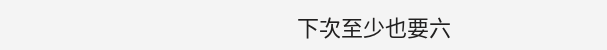下次至少也要六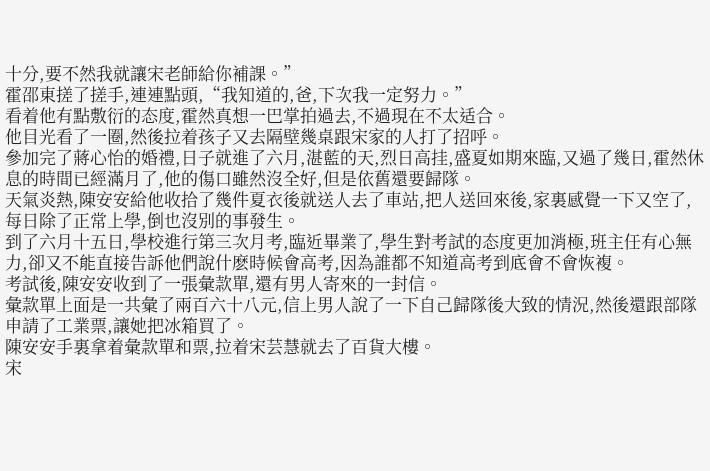十分,要不然我就讓宋老師給你補課。”
霍邵東搓了搓手,連連點頭,“我知道的,爸,下次我一定努力。”
看着他有點敷衍的态度,霍然真想一巴掌拍過去,不過現在不太适合。
他目光看了一圈,然後拉着孩子又去隔壁幾桌跟宋家的人打了招呼。
參加完了蔣心怡的婚禮,日子就進了六月,湛藍的天,烈日高挂,盛夏如期來臨,又過了幾日,霍然休息的時間已經滿月了,他的傷口雖然沒全好,但是依舊還要歸隊。
天氣炎熱,陳安安給他收拾了幾件夏衣後就送人去了車站,把人送回來後,家裏感覺一下又空了,每日除了正常上學,倒也沒別的事發生。
到了六月十五日,學校進行第三次月考,臨近畢業了,學生對考試的态度更加消極,班主任有心無力,卻又不能直接告訴他們說什麽時候會高考,因為誰都不知道高考到底會不會恢複。
考試後,陳安安收到了一張彙款單,還有男人寄來的一封信。
彙款單上面是一共彙了兩百六十八元,信上男人說了一下自己歸隊後大致的情況,然後還跟部隊申請了工業票,讓她把冰箱買了。
陳安安手裏拿着彙款單和票,拉着宋芸慧就去了百貨大樓。
宋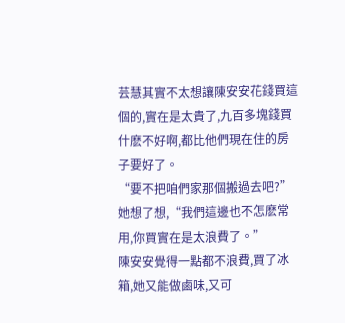芸慧其實不太想讓陳安安花錢買這個的,實在是太貴了,九百多塊錢買什麽不好啊,都比他們現在住的房子要好了。
“要不把咱們家那個搬過去吧?”她想了想,“我們這邊也不怎麽常用,你買實在是太浪費了。”
陳安安覺得一點都不浪費,買了冰箱,她又能做鹵味,又可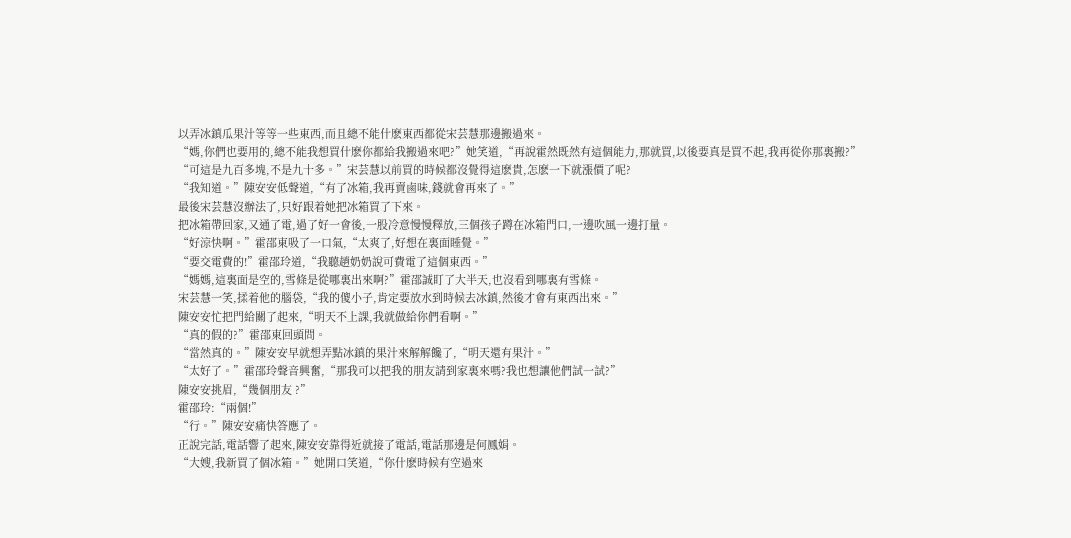以弄冰鎮瓜果汁等等一些東西,而且總不能什麽東西都從宋芸慧那邊搬過來。
“媽,你們也要用的,總不能我想買什麽你都給我搬過來吧?”她笑道,“再說霍然既然有這個能力,那就買,以後要真是買不起,我再從你那裏搬?”
“可這是九百多塊,不是九十多。”宋芸慧以前買的時候都沒覺得這麽貴,怎麽一下就漲價了呢?
“我知道。”陳安安低聲道,“有了冰箱,我再賣鹵味,錢就會再來了。”
最後宋芸慧沒辦法了,只好跟着她把冰箱買了下來。
把冰箱帶回家,又通了電,過了好一會後,一股冷意慢慢釋放,三個孩子蹲在冰箱門口,一邊吹風一邊打量。
“好涼快啊。”霍邵東吸了一口氣,“太爽了,好想在裏面睡覺。”
“要交電費的!”霍邵玲道,“我聽趙奶奶說可費電了這個東西。”
“媽媽,這裏面是空的,雪條是從哪裏出來啊?”霍邵誠盯了大半天,也沒看到哪裏有雪條。
宋芸慧一笑,揉着他的腦袋,“我的傻小子,肯定要放水到時候去冰鎮,然後才會有東西出來。”
陳安安忙把門給關了起來,“明天不上課,我就做給你們看啊。”
“真的假的?”霍邵東回頭問。
“當然真的。”陳安安早就想弄點冰鎮的果汁來解解饞了,“明天還有果汁。”
“太好了。”霍邵玲聲音興奮,“那我可以把我的朋友請到家裏來嗎?我也想讓他們試一試?”
陳安安挑眉,“幾個朋友 ?”
霍邵玲:“兩個!”
“行。”陳安安痛快答應了。
正說完話,電話響了起來,陳安安靠得近就接了電話,電話那邊是何鳳娟。
“大嫂,我新買了個冰箱。”她開口笑道,“你什麽時候有空過來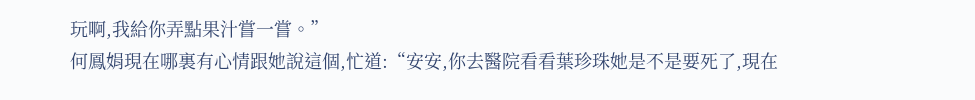玩啊,我給你弄點果汁嘗一嘗。”
何鳳娟現在哪裏有心情跟她說這個,忙道:“安安,你去醫院看看葉珍珠她是不是要死了,現在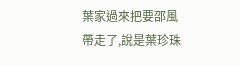葉家過來把要邵風帶走了,說是葉珍珠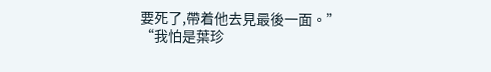要死了,帶着他去見最後一面。”
“我怕是葉珍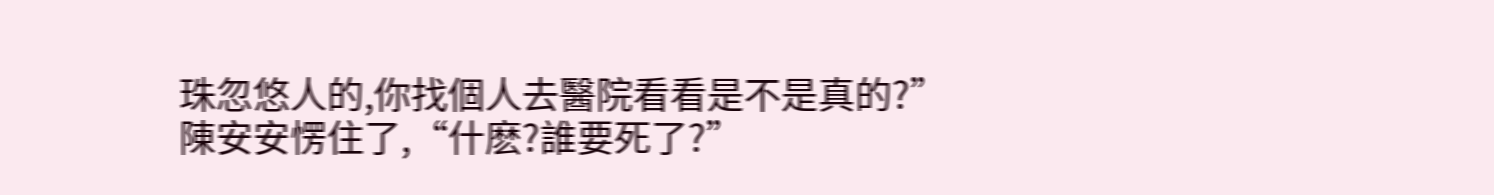珠忽悠人的,你找個人去醫院看看是不是真的?”
陳安安愣住了,“什麽?誰要死了?”